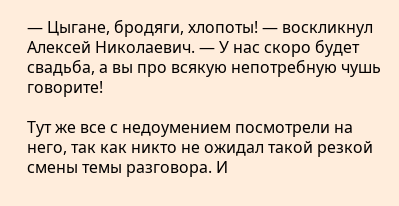— Цыгане, бродяги, хлопоты! — воскликнул Алексей Николаевич. — У нас скоро будет свадьба, а вы про всякую непотребную чушь говорите!

Тут же все с недоумением посмотрели на него, так как никто не ожидал такой резкой смены темы разговора. И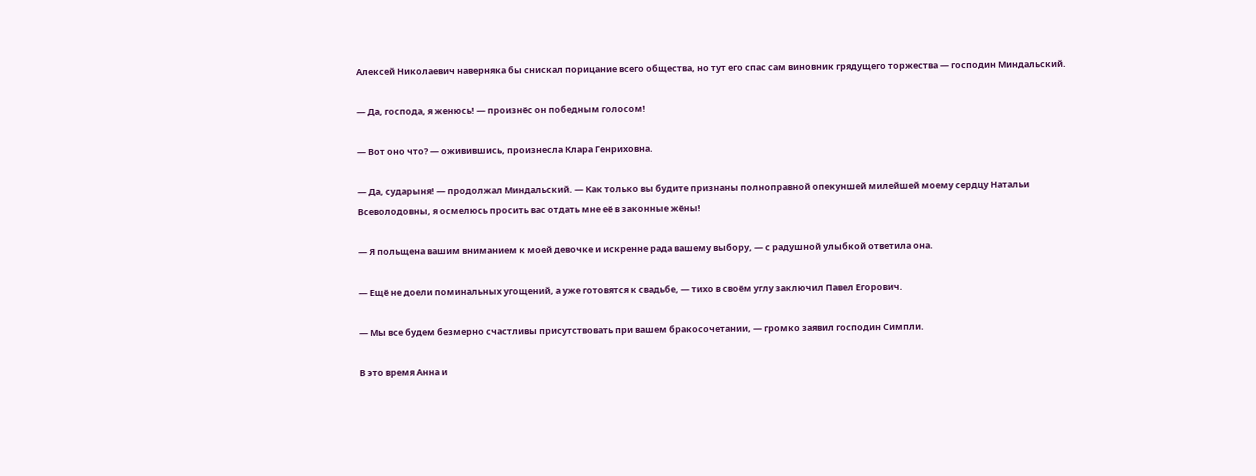Алексей Николаевич наверняка бы снискал порицание всего общества, но тут его спас сам виновник грядущего торжества — господин Миндальский.

— Да, господа, я женюсь! — произнёс он победным голосом!

— Вот оно что? — оживившись, произнесла Клара Генриховна.

— Да, сударыня! — продолжал Миндальский. — Как только вы будите признаны полноправной опекуншей милейшей моему сердцу Натальи Всеволодовны, я осмелюсь просить вас отдать мне её в законные жёны!

— Я польщена вашим вниманием к моей девочке и искренне рада вашему выбору, — с радушной улыбкой ответила она.

— Ещё не доели поминальных угощений, а уже готовятся к свадьбе, — тихо в своём углу заключил Павел Егорович.

— Мы все будем безмерно счастливы присутствовать при вашем бракосочетании, — громко заявил господин Симпли.

В это время Анна и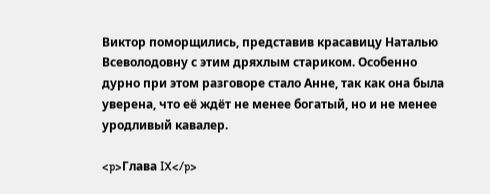Виктор поморщились, представив красавицу Наталью Всеволодовну с этим дряхлым стариком. Особенно дурно при этом разговоре стало Анне, так как она была уверена, что её ждёт не менее богатый, но и не менее уродливый кавалер.

<p>Глава IX</p>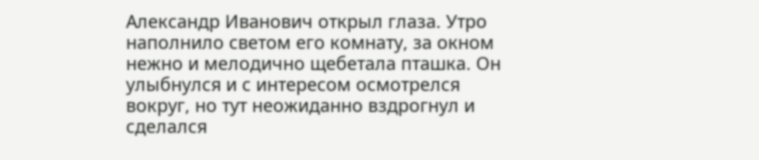Александр Иванович открыл глаза. Утро наполнило светом его комнату, за окном нежно и мелодично щебетала пташка. Он улыбнулся и с интересом осмотрелся вокруг, но тут неожиданно вздрогнул и сделался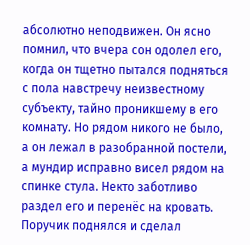абсолютно неподвижен. Он ясно помнил, что вчера сон одолел его, когда он тщетно пытался подняться с пола навстречу неизвестному субъекту, тайно проникшему в его комнату. Но рядом никого не было, а он лежал в разобранной постели, а мундир исправно висел рядом на спинке стула. Некто заботливо раздел его и перенёс на кровать. Поручик поднялся и сделал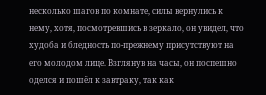несколько шагов по комнате, силы вернулись к нему, хотя, посмотревшись в зеркало, он увидел, что худоба и бледность по-прежнему присутствуют на его молодом лице. Взглянув на часы, он поспешно оделся и пошёл к завтраку, так как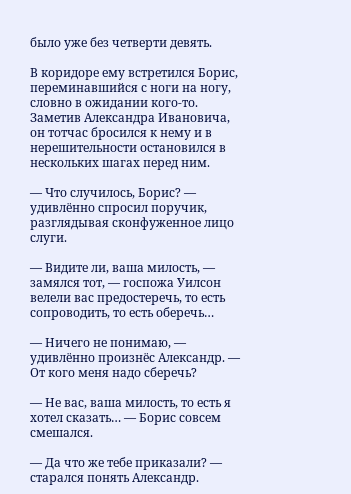было уже без четверти девять.

В коридоре ему встретился Борис, переминавшийся с ноги на ногу, словно в ожидании кого-то. Заметив Александра Ивановича, он тотчас бросился к нему и в нерешительности остановился в нескольких шагах перед ним.

— Что случилось, Борис? — удивлённо спросил поручик, разглядывая сконфуженное лицо слуги.

— Видите ли, ваша милость, — замялся тот, — госпожа Уилсон велели вас предостеречь, то есть сопроводить, то есть оберечь…

— Ничего не понимаю, — удивлённо произнёс Александр. — От кого меня надо сберечь?

— Не вас, ваша милость, то есть я хотел сказать… — Борис совсем смешался.

— Да что же тебе приказали? — старался понять Александр.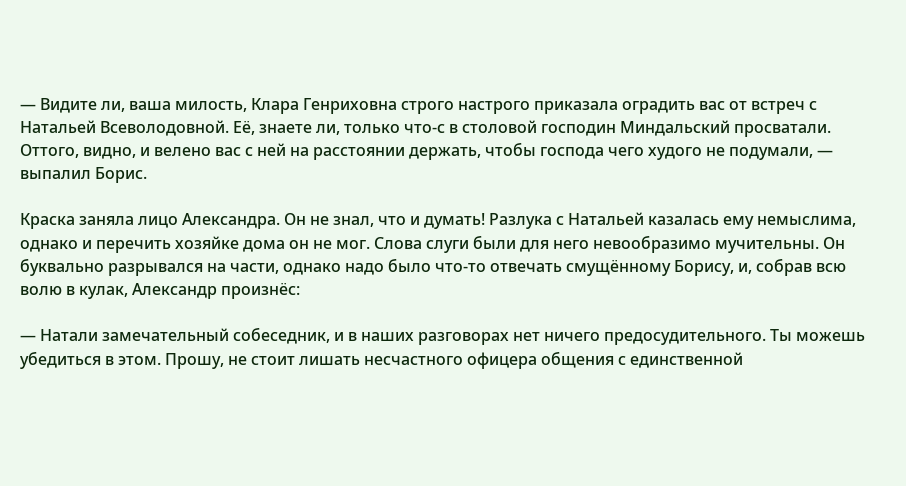— Видите ли, ваша милость, Клара Генриховна строго настрого приказала оградить вас от встреч с Натальей Всеволодовной. Её, знаете ли, только что-с в столовой господин Миндальский просватали. Оттого, видно, и велено вас с ней на расстоянии держать, чтобы господа чего худого не подумали, — выпалил Борис.

Краска заняла лицо Александра. Он не знал, что и думать! Разлука с Натальей казалась ему немыслима, однако и перечить хозяйке дома он не мог. Слова слуги были для него невообразимо мучительны. Он буквально разрывался на части, однако надо было что-то отвечать смущённому Борису, и, собрав всю волю в кулак, Александр произнёс:

— Натали замечательный собеседник, и в наших разговорах нет ничего предосудительного. Ты можешь убедиться в этом. Прошу, не стоит лишать несчастного офицера общения с единственной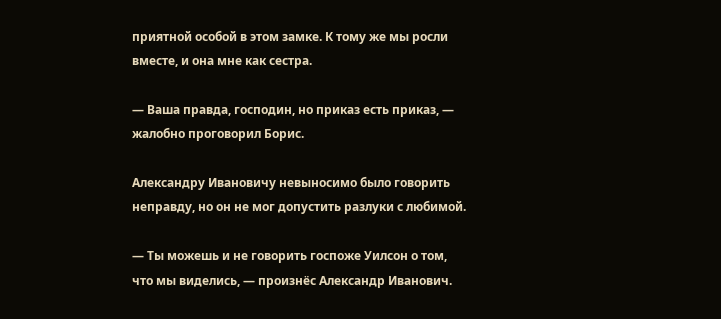приятной особой в этом замке. К тому же мы росли вместе, и она мне как сестра.

— Ваша правда, господин, но приказ есть приказ, — жалобно проговорил Борис.

Александру Ивановичу невыносимо было говорить неправду, но он не мог допустить разлуки с любимой.

— Ты можешь и не говорить госпоже Уилсон о том, что мы виделись, — произнёс Александр Иванович.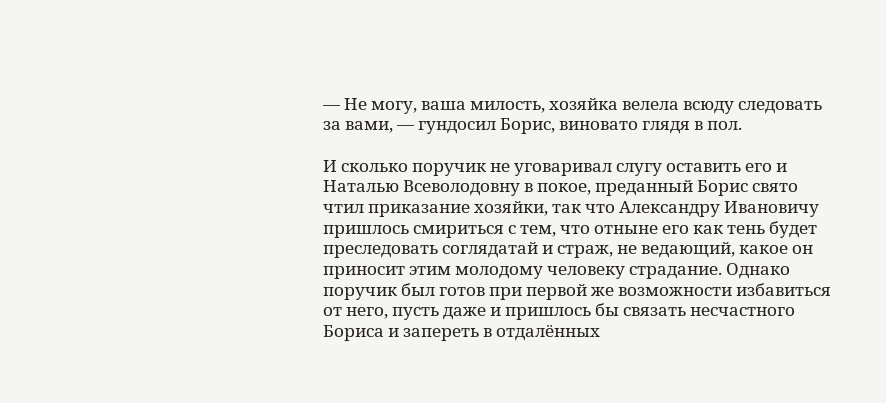— Не могу, ваша милость, хозяйка велела всюду следовать за вами, — гундосил Борис, виновато глядя в пол.

И сколько поручик не уговаривал слугу оставить его и Наталью Всеволодовну в покое, преданный Борис свято чтил приказание хозяйки, так что Александру Ивановичу пришлось смириться с тем, что отныне его как тень будет преследовать соглядатай и страж, не ведающий, какое он приносит этим молодому человеку страдание. Однако поручик был готов при первой же возможности избавиться от него, пусть даже и пришлось бы связать несчастного Бориса и запереть в отдалённых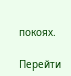покоях.

Перейти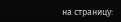на страницу: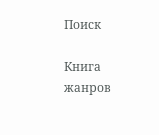Поиск

Книга жанров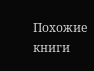Похожие книги